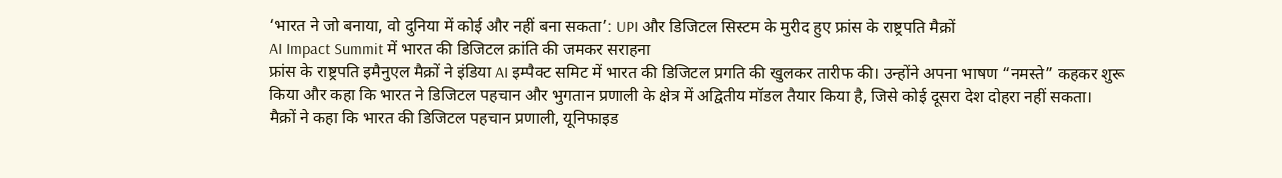‘भारत ने जो बनाया, वो दुनिया में कोई और नहीं बना सकता’: UPI और डिजिटल सिस्टम के मुरीद हुए फ्रांस के राष्ट्रपति मैक्रों
AI Impact Summit में भारत की डिजिटल क्रांति की जमकर सराहना
फ्रांस के राष्ट्रपति इमैनुएल मैक्रों ने इंडिया AI इम्पैक्ट समिट में भारत की डिजिटल प्रगति की खुलकर तारीफ की। उन्होंने अपना भाषण “नमस्ते” कहकर शुरू किया और कहा कि भारत ने डिजिटल पहचान और भुगतान प्रणाली के क्षेत्र में अद्वितीय मॉडल तैयार किया है, जिसे कोई दूसरा देश दोहरा नहीं सकता।
मैक्रों ने कहा कि भारत की डिजिटल पहचान प्रणाली, यूनिफाइड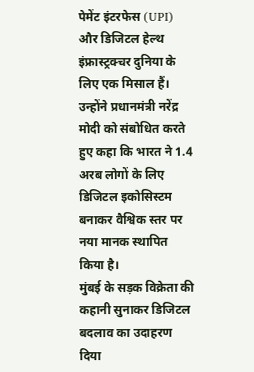पेमेंट इंटरफेस (UPI) और डिजिटल हेल्थ इंफ्रास्ट्रक्चर दुनिया के लिए एक मिसाल हैं। उन्होंने प्रधानमंत्री नरेंद्र मोदी को संबोधित करते हुए कहा कि भारत ने 1.4 अरब लोगों के लिए डिजिटल इकोसिस्टम बनाकर वैश्विक स्तर पर नया मानक स्थापित किया है।
मुंबई के सड़क विक्रेता की कहानी सुनाकर डिजिटल बदलाव का उदाहरण दिया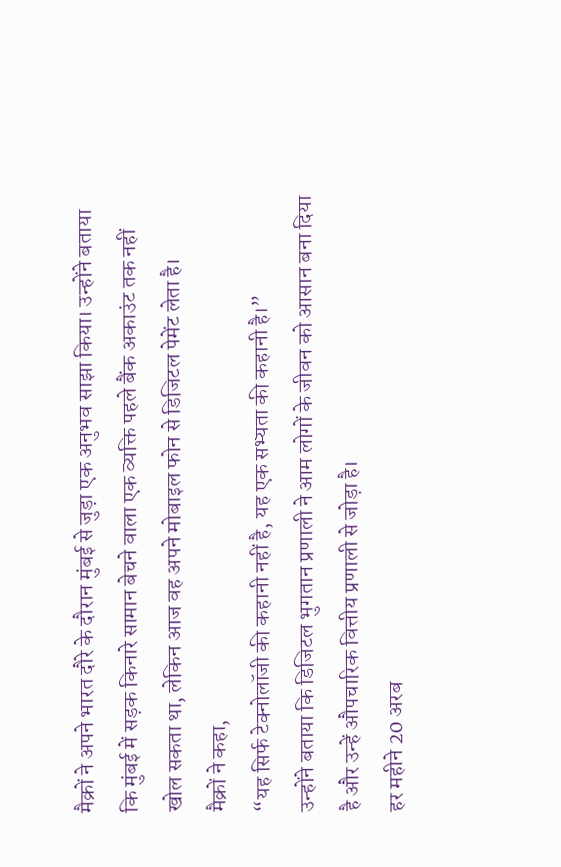मैक्रों ने अपने भारत दौरे के दौरान मुंबई से जुड़ा एक अनुभव साझा किया। उन्होंने बताया कि मुंबई में सड़क किनारे सामान बेचने वाला एक व्यक्ति पहले बैंक अकाउंट तक नहीं खोल सकता था, लेकिन आज वह अपने मोबाइल फोन से डिजिटल पेमेंट लेता है।
मैक्रों ने कहा,
“यह सिर्फ टेक्नोलॉजी की कहानी नहीं है, यह एक सभ्यता की कहानी है।”
उन्होंने बताया कि डिजिटल भुगतान प्रणाली ने आम लोगों के जीवन को आसान बना दिया है और उन्हें औपचारिक वित्तीय प्रणाली से जोड़ा है।
हर महीने 20 अरब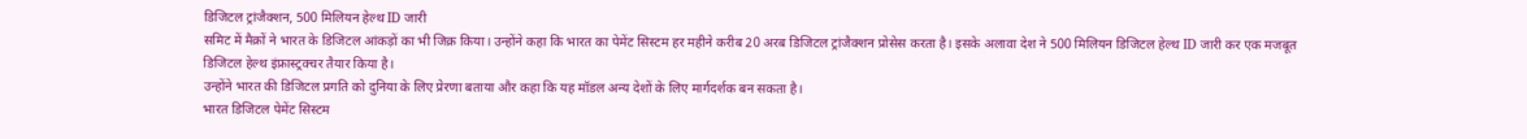डिजिटल ट्रांजैक्शन, 500 मिलियन हेल्थ ID जारी
समिट में मैक्रों ने भारत के डिजिटल आंकड़ों का भी जिक्र किया। उन्होंने कहा कि भारत का पेमेंट सिस्टम हर महीने करीब 20 अरब डिजिटल ट्रांजैक्शन प्रोसेस करता है। इसके अलावा देश ने 500 मिलियन डिजिटल हेल्थ ID जारी कर एक मजबूत डिजिटल हेल्थ इंफ्रास्ट्रक्चर तैयार किया है।
उन्होंने भारत की डिजिटल प्रगति को दुनिया के लिए प्रेरणा बताया और कहा कि यह मॉडल अन्य देशों के लिए मार्गदर्शक बन सकता है।
भारत डिजिटल पेमेंट सिस्टम